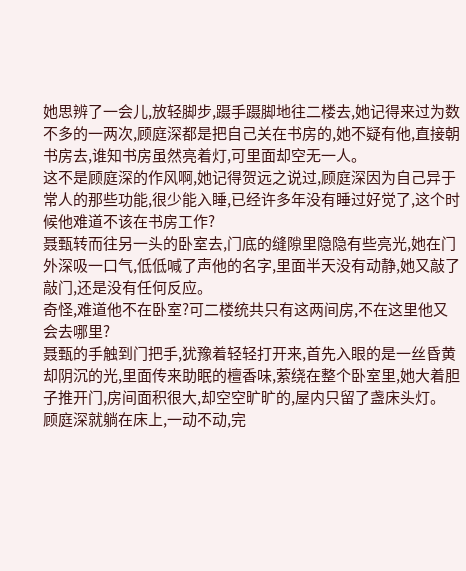她思辨了一会儿,放轻脚步,蹑手蹑脚地往二楼去,她记得来过为数不多的一两次,顾庭深都是把自己关在书房的,她不疑有他,直接朝书房去,谁知书房虽然亮着灯,可里面却空无一人。
这不是顾庭深的作风啊,她记得贺远之说过,顾庭深因为自己异于常人的那些功能,很少能入睡,已经许多年没有睡过好觉了,这个时候他难道不该在书房工作?
聂甄转而往另一头的卧室去,门底的缝隙里隐隐有些亮光,她在门外深吸一口气,低低喊了声他的名字,里面半天没有动静,她又敲了敲门,还是没有任何反应。
奇怪,难道他不在卧室?可二楼统共只有这两间房,不在这里他又会去哪里?
聂甄的手触到门把手,犹豫着轻轻打开来,首先入眼的是一丝昏黄却阴沉的光,里面传来助眠的檀香味,萦绕在整个卧室里,她大着胆子推开门,房间面积很大,却空空旷旷的,屋内只留了盏床头灯。
顾庭深就躺在床上,一动不动,完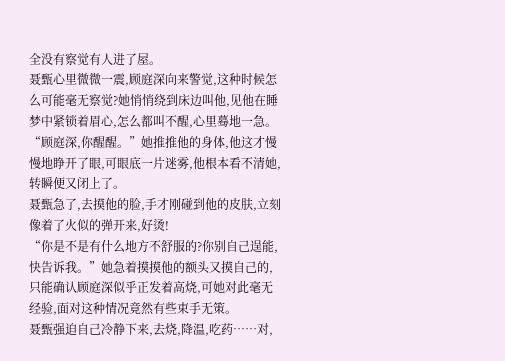全没有察觉有人进了屋。
聂甄心里微微一震,顾庭深向来警觉,这种时候怎么可能毫无察觉?她悄悄绕到床边叫他,见他在睡梦中紧锁着眉心,怎么都叫不醒,心里蓦地一急。
“顾庭深,你醒醒。”她推推他的身体,他这才慢慢地睁开了眼,可眼底一片迷雾,他根本看不清她,转瞬便又闭上了。
聂甄急了,去摸他的脸,手才刚碰到他的皮肤,立刻像着了火似的弹开来,好烫!
“你是不是有什么地方不舒服的?你别自己逞能,快告诉我。”她急着摸摸他的额头又摸自己的,只能确认顾庭深似乎正发着高烧,可她对此毫无经验,面对这种情况竟然有些束手无策。
聂甄强迫自己冷静下来,去烧,降温,吃药……对,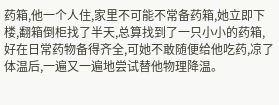药箱,他一个人住,家里不可能不常备药箱,她立即下楼,翻箱倒柜找了半天,总算找到了一只小小的药箱,好在日常药物备得齐全,可她不敢随便给他吃药,凉了体温后,一遍又一遍地尝试替他物理降温。